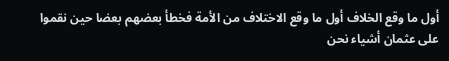أول ما وقع الخلاف أول ما وقع الاختلاف من الأمة فخطأ بعضهم بعضا حين نقموا على عثمان أشياء نحن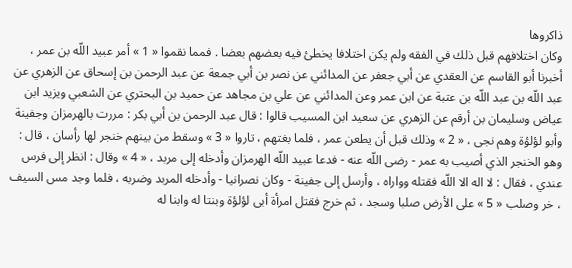ذاكروها
وكان اختلافهم قبل ذلك في الفقه ولم يكن اختلافا يخطئ فيه بعضهم بعضا . فمما نقموا « 1 » أمر عبيد اللّه بن عمر ، أخبرنا أبو القاسم عن العقدي عن أبي جعفر عن المدائني عن نصر بن أبي جمعة عن عبد الرحمن بن إسحاق عن الزهري عن عبد اللّه بن عبد اللّه بن عتبة عن ابن عمر وعن المدائني عن علي بن مجاهد عن حميد بن البحتري عن الشعبي ويزيد ابن عياض وسليمان بن أرقم عن الزهري عن سعيد ابن المسيب قالوا : قال عبد الرحمن بن أبي بكر : مررت بالهرمزان وجفينة وأبو لؤلؤة وهم نجى ، « 2 » وذلك قبل أن يطعن عمر ، فلما بغتهم ، تاروا « 3 » وسقط من بينهم خنجر لها رأسان ، قال : وهو الخنجر الذي أصيب به عمر - رضى اللّه عنه - فدعا عبيد اللّه الهرمزان وأدخله إلى مربد ، « 4 » وقال : انظر إلى فرس عندي ، فقال : لا اله الا اللّه فقتله وواراه ، وأرسل إلى جفينة - وكان نصرانيا - وأدخله المربد وضربه ، فلما وجد مس السيف ، خر وصلب « 5 » على الأرض صلبا وسجد ، ثم خرج فقتل امرأة أبى لؤلؤة وبنتا له وابنا له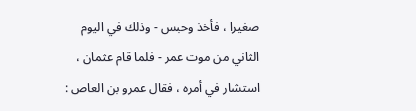صغيرا ، فأخذ وحبس - وذلك في اليوم الثاني من موت عمر - فلما قام عثمان ، استشار في أمره ، فقال عمرو بن العاص :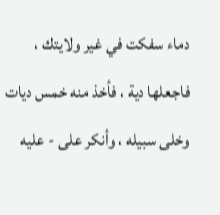دماء سفكت في غير ولايتك ، فاجعلها دية ، فأخذ منه خمس ديات وخلى سبيله ، وأنكر على - عليه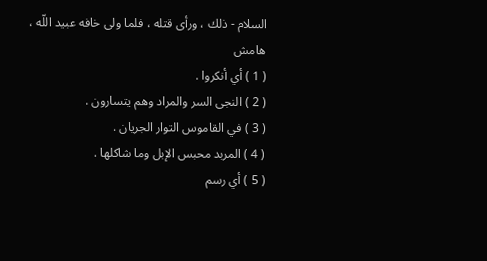السلام - ذلك ، ورأى قتله ، فلما ولى خافه عبيد اللّه ،
هامش
( 1 ) أي أنكروا .
( 2 ) النجى السر والمراد وهم يتسارون .
( 3 ) في القاموس التوار الجريان .
( 4 ) المربد محبس الإبل وما شاكلها .
( 5 ) أي رسم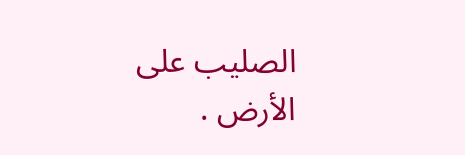الصليب على الأرض .